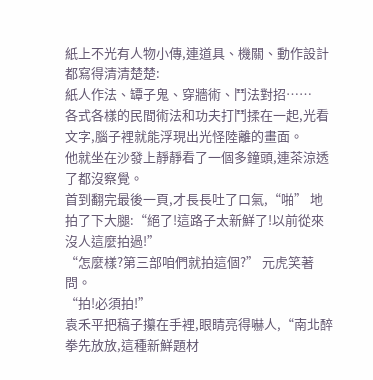紙上不光有人物小傳,連道具、機關、動作設計都寫得清清楚楚:
紙人作法、罈子鬼、穿牆術、鬥法對招……
各式各樣的民間術法和功夫打鬥揉在一起,光看文字,腦子裡就能浮現出光怪陸離的畫面。
他就坐在沙發上靜靜看了一個多鐘頭,連茶涼透了都沒察覺。
首到翻完最後一頁,才長長吐了口氣,“啪” 地拍了下大腿:“絕了!這路子太新鮮了!以前從來沒人這麼拍過!”
“怎麼樣?第三部咱們就拍這個?” 元虎笑著問。
“拍!必須拍!”
袁禾平把稿子攥在手裡,眼睛亮得嚇人,“南北醉拳先放放,這種新鮮題材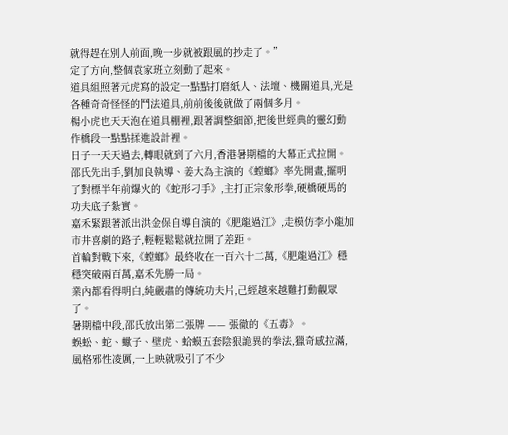就得趕在別人前面,晚一步就被跟風的抄走了。”
定了方向,整個袁家班立刻動了起來。
道具組照著元虎寫的設定一點點打磨紙人、法壇、機關道具,光是各種奇奇怪怪的鬥法道具,前前後後就做了兩個多月。
楊小虎也天天泡在道具棚裡,跟著調整細節,把後世經典的靈幻動作橋段一點點揉進設計裡。
日子一天天過去,轉眼就到了六月,香港暑期檔的大幕正式拉開。
邵氏先出手,劉加良執導、姜大為主演的《螳螂》率先開畫,擺明了對標半年前爆火的《蛇形刁手》,主打正宗象形拳,硬橋硬馬的功夫底子紮實。
嘉禾緊跟著派出洪金保自導自演的《肥龍過江》,走模仿李小龍加市井喜劇的路子,輕輕鬆鬆就拉開了差距。
首輪對戰下來,《螳螂》最終收在一百六十二萬,《肥龍過江》穩穩突破兩百萬,嘉禾先勝一局。
業內都看得明白,純嚴肅的傳統功夫片,己經越來越難打動觀眾了。
暑期檔中段,邵氏放出第二張牌 —— 張徹的《五毒》。
蜈蚣、蛇、蠍子、壁虎、蛤蟆五套陰狠詭異的拳法,獵奇感拉滿,風格邪性凌厲,一上映就吸引了不少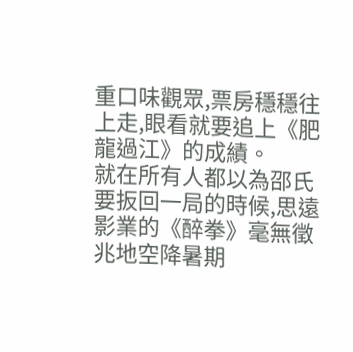重口味觀眾,票房穩穩往上走,眼看就要追上《肥龍過江》的成績。
就在所有人都以為邵氏要扳回一局的時候,思遠影業的《醉拳》毫無徵兆地空降暑期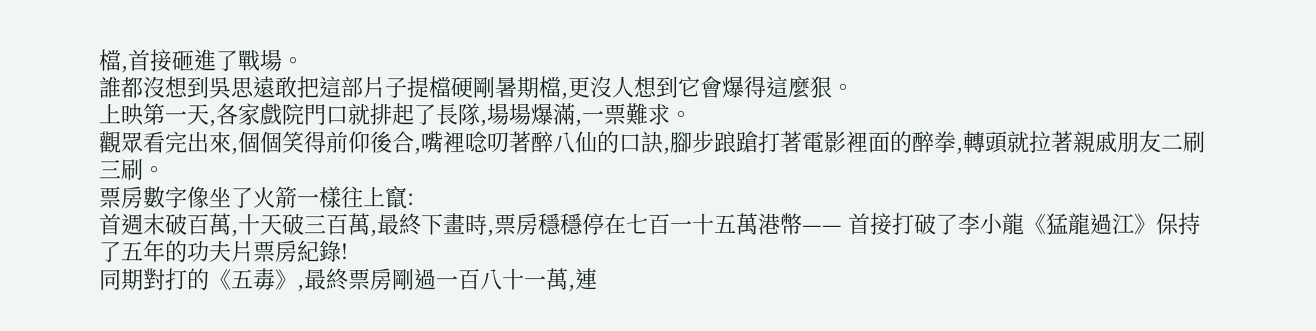檔,首接砸進了戰場。
誰都沒想到吳思遠敢把這部片子提檔硬剛暑期檔,更沒人想到它會爆得這麼狠。
上映第一天,各家戲院門口就排起了長隊,場場爆滿,一票難求。
觀眾看完出來,個個笑得前仰後合,嘴裡唸叨著醉八仙的口訣,腳步踉蹌打著電影裡面的醉拳,轉頭就拉著親戚朋友二刷三刷。
票房數字像坐了火箭一樣往上竄:
首週末破百萬,十天破三百萬,最終下畫時,票房穩穩停在七百一十五萬港幣—— 首接打破了李小龍《猛龍過江》保持了五年的功夫片票房紀錄!
同期對打的《五毒》,最終票房剛過一百八十一萬,連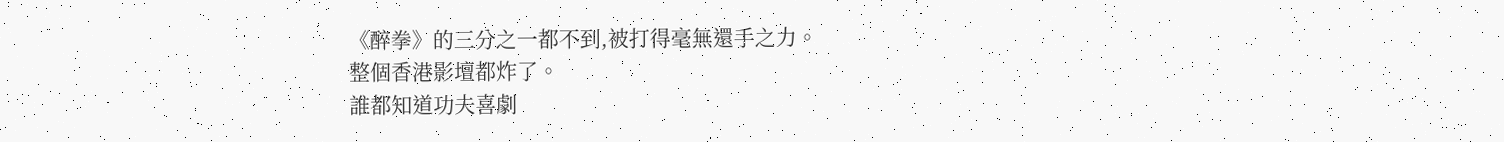《醉拳》的三分之一都不到,被打得毫無還手之力。
整個香港影壇都炸了。
誰都知道功夫喜劇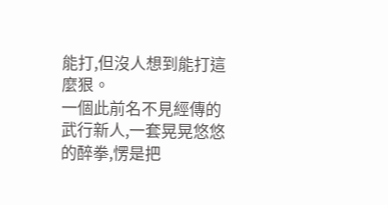能打,但沒人想到能打這麼狠。
一個此前名不見經傳的武行新人,一套晃晃悠悠的醉拳,愣是把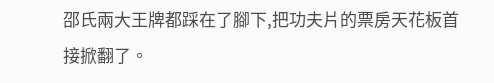邵氏兩大王牌都踩在了腳下,把功夫片的票房天花板首接掀翻了。